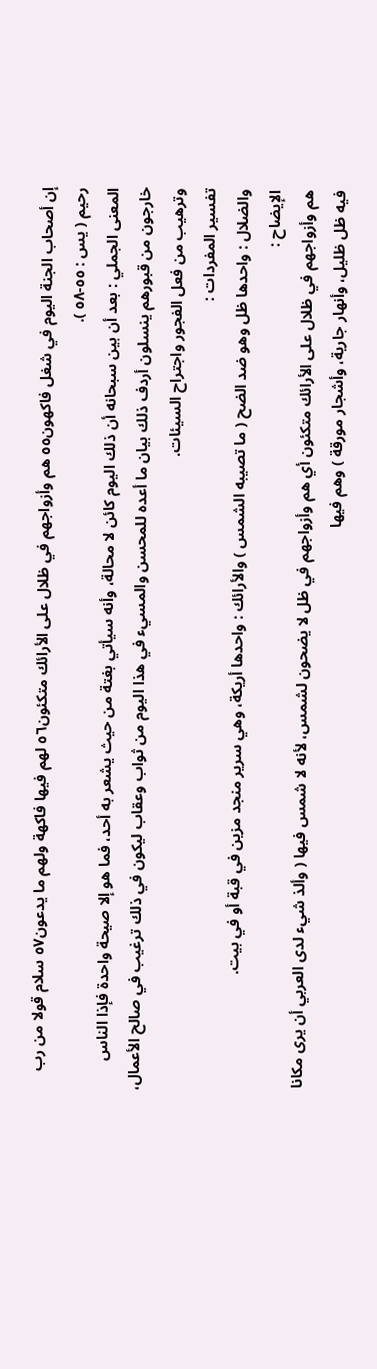إن أصحاب الجنة اليوم في شغل فاكهون٥٥ هم وأزواجهم في ظلال على الأرائك متكئون٥٦ لهم فيها فاكهة ولهم ما يدعون٥٧ سلام قولا من رب رحيم ( يس : ٥٥-٥٨ ).
المعنى الجملي : بعد أن بين سبحانه أن ذلك اليوم كائن لا محالة، وأنه سيأتي بغتة من حيث يشعر به أحد، فما هو إلا صيحة واحدة فإذا الناس خارجون من قبورهم ينسلون أردف ذلك بيان ما أعده للمحسن والمسيء في هذا اليوم من ثواب وعقاب ليكون في ذلك ترغيب في صالح الأعمال، وترهيب من فعل الفجور واجتراح السيئات.
تفسير المفردات :
والضلال : واحدها ظل وهو ضد الضح ( ما تصيبه الشمس ) والأرائك : واحدها أريكة، وهي سرير منجد مزين في قبة أو في بيت.
الإيضاح :
هم وأزواجهم في ظلال على الأرائك متكئون أي هم وأزواجهم في ظل لا يضحون لشمس، لأنه لا شمس فيها ( وألذ شيء لدى العربي أن يرى مكانا فيه ظل ظليل، وأنهار جارية، وأشجار مورقة ) وهم فيها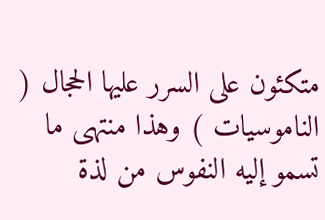متكئون على السرر عليها الحجال ( الناموسيات ) وهذا منتهى ما تسمو إليه النفوس من لذة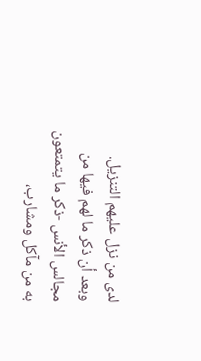لدى من نزل عليهم التنزيل.
وبعد أن ذكر ما لهم فيها من مجالس الأنس -ذكر ما يتمتعون به من مآكل ومشارب،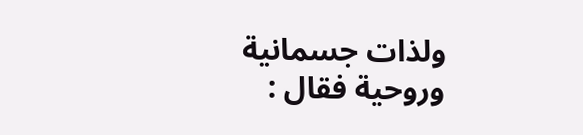ولذات جسمانية وروحية فقال :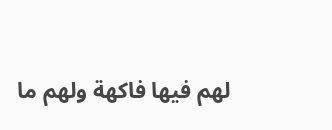لهم فيها فاكهة ولهم ما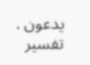يدعون .
تفسير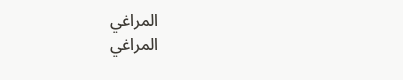المراغي
المراغي